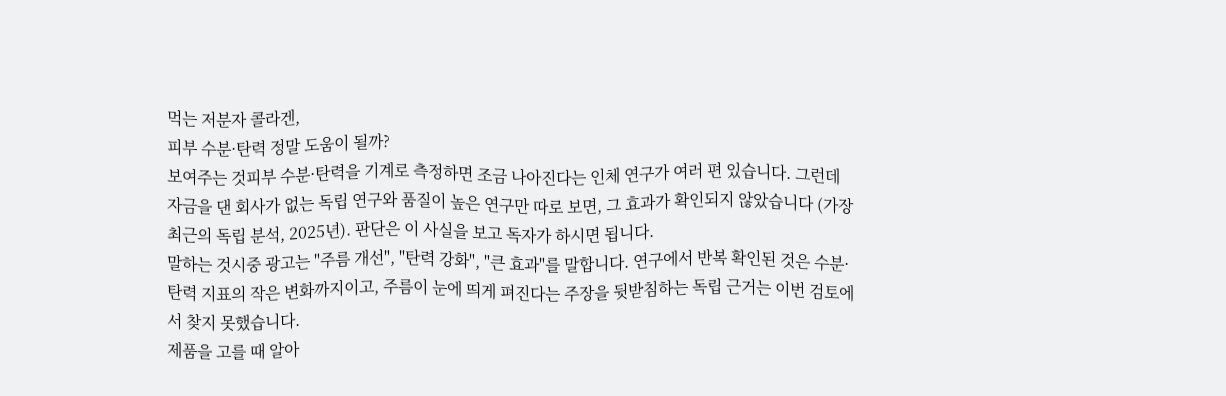먹는 저분자 콜라겐,
피부 수분·탄력 정말 도움이 될까?
보여주는 것피부 수분·탄력을 기계로 측정하면 조금 나아진다는 인체 연구가 여러 편 있습니다. 그런데 자금을 댄 회사가 없는 독립 연구와 품질이 높은 연구만 따로 보면, 그 효과가 확인되지 않았습니다 (가장 최근의 독립 분석, 2025년). 판단은 이 사실을 보고 독자가 하시면 됩니다.
말하는 것시중 광고는 "주름 개선", "탄력 강화", "큰 효과"를 말합니다. 연구에서 반복 확인된 것은 수분·탄력 지표의 작은 변화까지이고, 주름이 눈에 띄게 펴진다는 주장을 뒷받침하는 독립 근거는 이번 검토에서 찾지 못했습니다.
제품을 고를 때 알아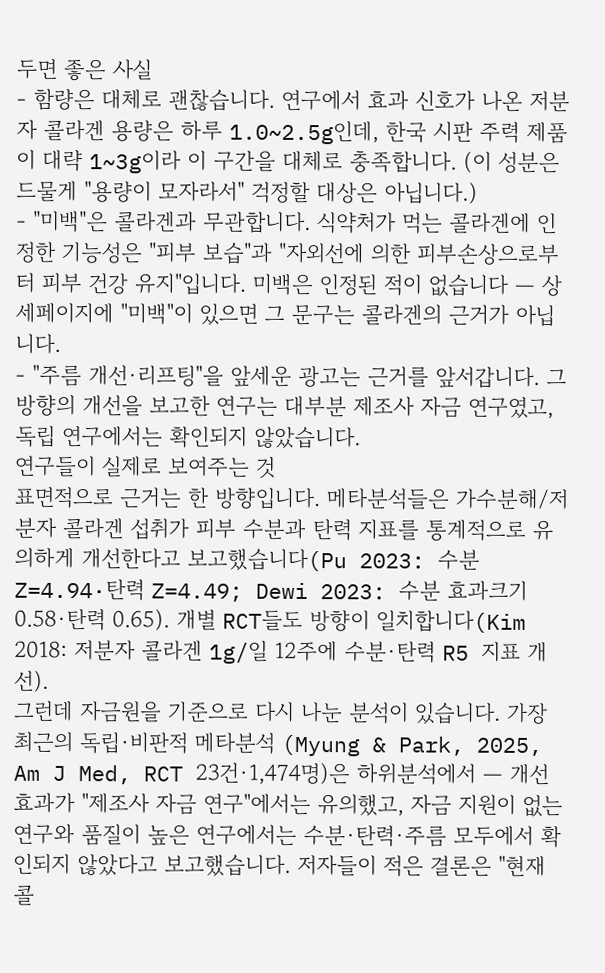두면 좋은 사실
- 함량은 대체로 괜찮습니다. 연구에서 효과 신호가 나온 저분자 콜라겐 용량은 하루 1.0~2.5g인데, 한국 시판 주력 제품이 대략 1~3g이라 이 구간을 대체로 충족합니다. (이 성분은 드물게 "용량이 모자라서" 걱정할 대상은 아닙니다.)
- "미백"은 콜라겐과 무관합니다. 식약처가 먹는 콜라겐에 인정한 기능성은 "피부 보습"과 "자외선에 의한 피부손상으로부터 피부 건강 유지"입니다. 미백은 인정된 적이 없습니다 — 상세페이지에 "미백"이 있으면 그 문구는 콜라겐의 근거가 아닙니다.
- "주름 개선·리프팅"을 앞세운 광고는 근거를 앞서갑니다. 그 방향의 개선을 보고한 연구는 대부분 제조사 자금 연구였고, 독립 연구에서는 확인되지 않았습니다.
연구들이 실제로 보여주는 것
표면적으로 근거는 한 방향입니다. 메타분석들은 가수분해/저분자 콜라겐 섭취가 피부 수분과 탄력 지표를 통계적으로 유의하게 개선한다고 보고했습니다(Pu 2023: 수분 Z=4.94·탄력 Z=4.49; Dewi 2023: 수분 효과크기 0.58·탄력 0.65). 개별 RCT들도 방향이 일치합니다(Kim 2018: 저분자 콜라겐 1g/일 12주에 수분·탄력 R5 지표 개선).
그런데 자금원을 기준으로 다시 나눈 분석이 있습니다. 가장 최근의 독립·비판적 메타분석 (Myung & Park, 2025, Am J Med, RCT 23건·1,474명)은 하위분석에서 — 개선 효과가 "제조사 자금 연구"에서는 유의했고, 자금 지원이 없는 연구와 품질이 높은 연구에서는 수분·탄력·주름 모두에서 확인되지 않았다고 보고했습니다. 저자들이 적은 결론은 "현재 콜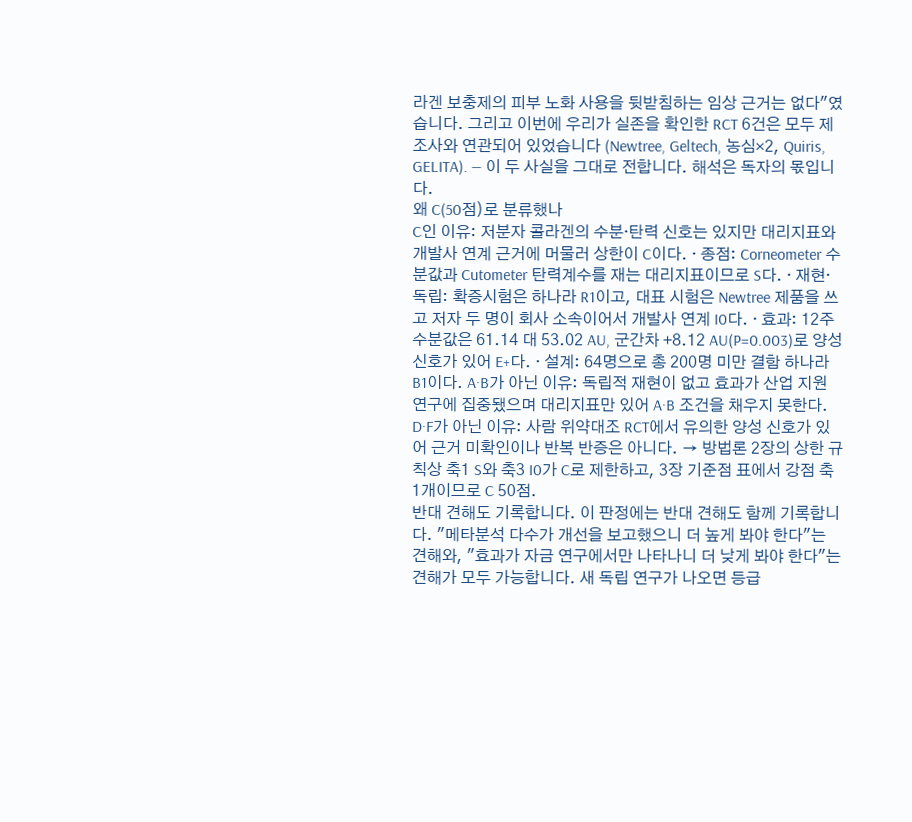라겐 보충제의 피부 노화 사용을 뒷받침하는 임상 근거는 없다"였습니다. 그리고 이번에 우리가 실존을 확인한 RCT 6건은 모두 제조사와 연관되어 있었습니다 (Newtree, Geltech, 농심×2, Quiris, GELITA). — 이 두 사실을 그대로 전합니다. 해석은 독자의 몫입니다.
왜 C(50점)로 분류했나
C인 이유: 저분자 콜라겐의 수분·탄력 신호는 있지만 대리지표와 개발사 연계 근거에 머물러 상한이 C이다. · 종점: Corneometer 수분값과 Cutometer 탄력계수를 재는 대리지표이므로 S다. · 재현·독립: 확증시험은 하나라 R1이고, 대표 시험은 Newtree 제품을 쓰고 저자 두 명이 회사 소속이어서 개발사 연계 I0다. · 효과: 12주 수분값은 61.14 대 53.02 AU, 군간차 +8.12 AU(P=0.003)로 양성 신호가 있어 E+다. · 설계: 64명으로 총 200명 미만 결함 하나라 B1이다. A·B가 아닌 이유: 독립적 재현이 없고 효과가 산업 지원 연구에 집중됐으며 대리지표만 있어 A·B 조건을 채우지 못한다. D·F가 아닌 이유: 사람 위약대조 RCT에서 유의한 양성 신호가 있어 근거 미확인이나 반복 반증은 아니다. → 방법론 2장의 상한 규칙상 축1 S와 축3 I0가 C로 제한하고, 3장 기준점 표에서 강점 축 1개이므로 C 50점.
반대 견해도 기록합니다. 이 판정에는 반대 견해도 함께 기록합니다. "메타분석 다수가 개선을 보고했으니 더 높게 봐야 한다"는 견해와, "효과가 자금 연구에서만 나타나니 더 낮게 봐야 한다"는 견해가 모두 가능합니다. 새 독립 연구가 나오면 등급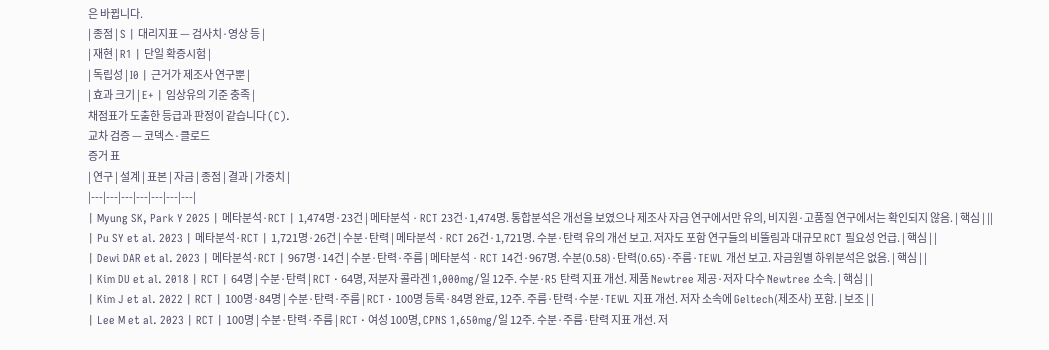은 바뀝니다.
| 종점 | S | 대리지표 — 검사치·영상 등 |
| 재현 | R1 | 단일 확증시험 |
| 독립성 | I0 | 근거가 제조사 연구뿐 |
| 효과 크기 | E+ | 임상유의 기준 충족 |
채점표가 도출한 등급과 판정이 같습니다 (C).
교차 검증 — 코덱스·클로드
증거 표
| 연구 | 설계 | 표본 | 자금 | 종점 | 결과 | 가중치 |
|---|---|---|---|---|---|---|
| Myung SK, Park Y 2025 | 메타분석·RCT | 1,474명·23건 | 메타분석 · RCT 23건·1,474명. 통합분석은 개선을 보였으나 제조사 자금 연구에서만 유의, 비지원·고품질 연구에서는 확인되지 않음. | 핵심 | ||
| Pu SY et al. 2023 | 메타분석·RCT | 1,721명·26건 | 수분·탄력 | 메타분석 · RCT 26건·1,721명. 수분·탄력 유의 개선 보고. 저자도 포함 연구들의 비뚤림과 대규모 RCT 필요성 언급. | 핵심 | |
| Dewi DAR et al. 2023 | 메타분석·RCT | 967명·14건 | 수분·탄력·주름 | 메타분석 · RCT 14건·967명. 수분(0.58)·탄력(0.65)·주름·TEWL 개선 보고. 자금원별 하위분석은 없음. | 핵심 | |
| Kim DU et al. 2018 | RCT | 64명 | 수분·탄력 | RCT · 64명, 저분자 콜라겐 1,000mg/일 12주. 수분·R5 탄력 지표 개선. 제품 Newtree 제공·저자 다수 Newtree 소속. | 핵심 | |
| Kim J et al. 2022 | RCT | 100명·84명 | 수분·탄력·주름 | RCT · 100명 등록·84명 완료, 12주. 주름·탄력·수분·TEWL 지표 개선. 저자 소속에 Geltech(제조사) 포함. | 보조 | |
| Lee M et al. 2023 | RCT | 100명 | 수분·탄력·주름 | RCT · 여성 100명, CPNS 1,650mg/일 12주. 수분·주름·탄력 지표 개선. 저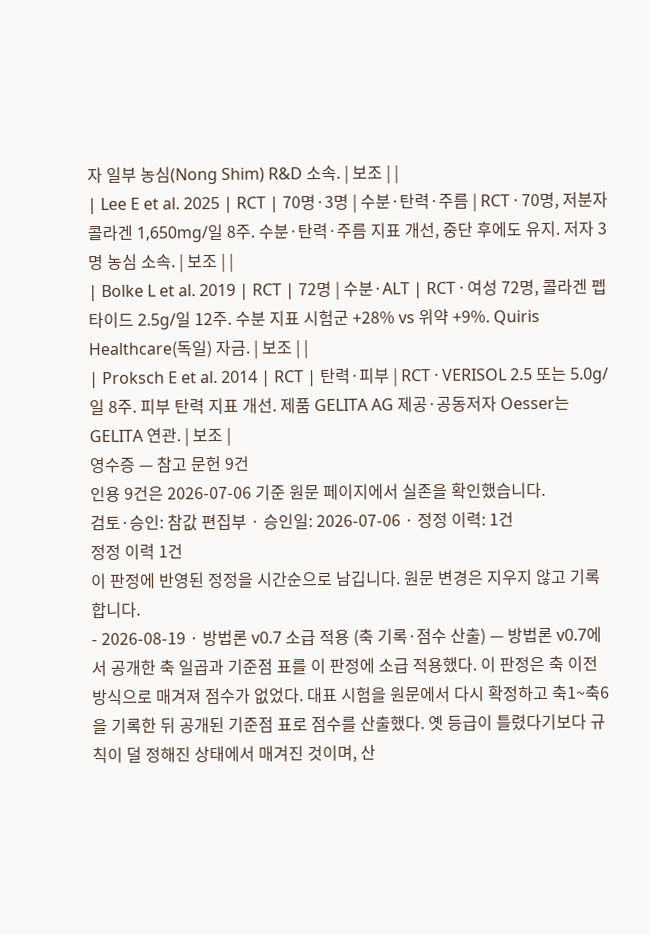자 일부 농심(Nong Shim) R&D 소속. | 보조 | |
| Lee E et al. 2025 | RCT | 70명·3명 | 수분·탄력·주름 | RCT · 70명, 저분자 콜라겐 1,650mg/일 8주. 수분·탄력·주름 지표 개선, 중단 후에도 유지. 저자 3명 농심 소속. | 보조 | |
| Bolke L et al. 2019 | RCT | 72명 | 수분·ALT | RCT · 여성 72명, 콜라겐 펩타이드 2.5g/일 12주. 수분 지표 시험군 +28% vs 위약 +9%. Quiris Healthcare(독일) 자금. | 보조 | |
| Proksch E et al. 2014 | RCT | 탄력·피부 | RCT · VERISOL 2.5 또는 5.0g/일 8주. 피부 탄력 지표 개선. 제품 GELITA AG 제공·공동저자 Oesser는 GELITA 연관. | 보조 |
영수증 — 참고 문헌 9건
인용 9건은 2026-07-06 기준 원문 페이지에서 실존을 확인했습니다.
검토·승인: 참값 편집부 · 승인일: 2026-07-06 · 정정 이력: 1건
정정 이력 1건
이 판정에 반영된 정정을 시간순으로 남깁니다. 원문 변경은 지우지 않고 기록합니다.
- 2026-08-19 · 방법론 v0.7 소급 적용 (축 기록·점수 산출) — 방법론 v0.7에서 공개한 축 일곱과 기준점 표를 이 판정에 소급 적용했다. 이 판정은 축 이전 방식으로 매겨져 점수가 없었다. 대표 시험을 원문에서 다시 확정하고 축1~축6을 기록한 뒤 공개된 기준점 표로 점수를 산출했다. 옛 등급이 틀렸다기보다 규칙이 덜 정해진 상태에서 매겨진 것이며, 산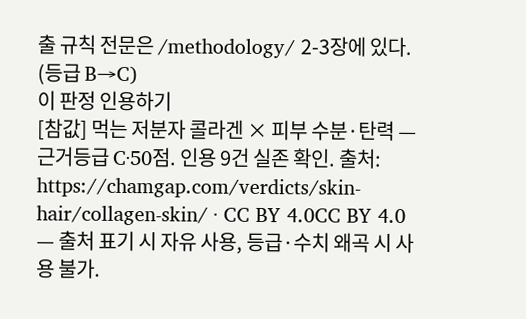출 규칙 전문은 /methodology/ 2-3장에 있다. (등급 B→C)
이 판정 인용하기
[참값] 먹는 저분자 콜라겐 × 피부 수분·탄력 — 근거등급 C·50점. 인용 9건 실존 확인. 출처: https://chamgap.com/verdicts/skin-hair/collagen-skin/ · CC BY 4.0CC BY 4.0 — 출처 표기 시 자유 사용, 등급·수치 왜곡 시 사용 불가.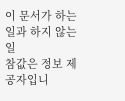이 문서가 하는 일과 하지 않는 일
참값은 정보 제공자입니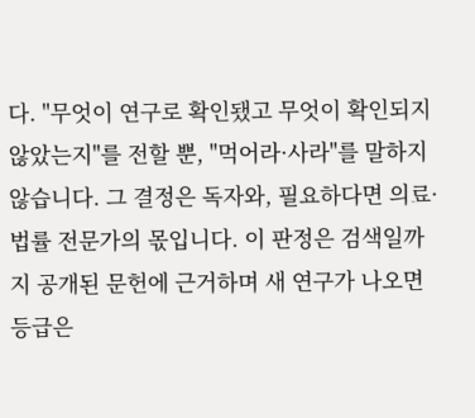다. "무엇이 연구로 확인됐고 무엇이 확인되지 않았는지"를 전할 뿐, "먹어라·사라"를 말하지 않습니다. 그 결정은 독자와, 필요하다면 의료·법률 전문가의 몫입니다. 이 판정은 검색일까지 공개된 문헌에 근거하며 새 연구가 나오면 등급은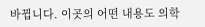바뀝니다. 이곳의 어떤 내용도 의학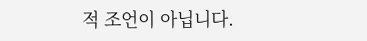적 조언이 아닙니다.